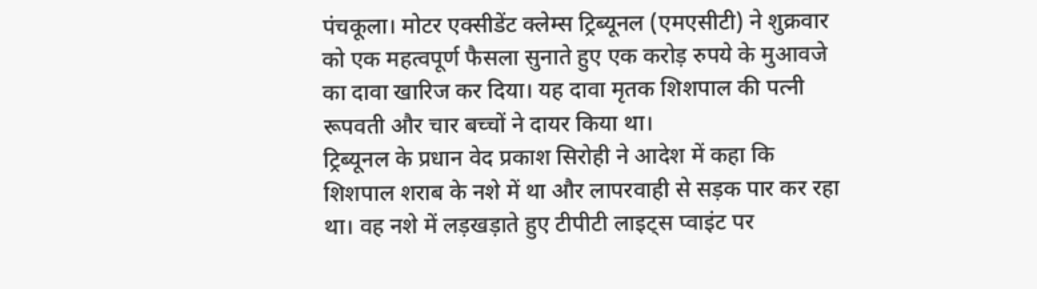पंचकूला। मोटर एक्सीडेंट क्लेम्स ट्रिब्यूनल (एमएसीटी) ने शुक्रवार को एक महत्वपूर्ण फैसला सुनाते हुए एक करोड़ रुपये के मुआवजे का दावा खारिज कर दिया। यह दावा मृतक शिशपाल की पत्नी रूपवती और चार बच्चों ने दायर किया था।
ट्रिब्यूनल के प्रधान वेद प्रकाश सिरोही ने आदेश में कहा कि शिशपाल शराब के नशे में था और लापरवाही से सड़क पार कर रहा था। वह नशे में लड़खड़ाते हुए टीपीटी लाइट्स प्वाइंट पर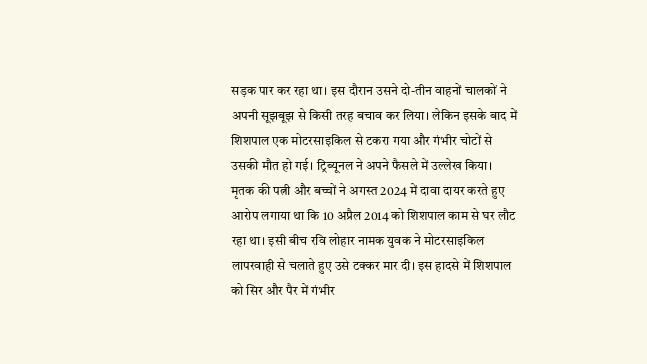सड़क पार कर रहा था। इस दौरान उसने दो-तीन वाहनों चालकों ने अपनी सूझबूझ से किसी तरह बचाव कर लिया। लेकिन इसके बाद में शिशपाल एक मोटरसाइकिल से टकरा गया और गंभीर चोटों से उसकी मौत हो गई। ट्रिब्यूनल ने अपने फैसले में उल्लेख किया।
मृतक की पत्नी और बच्चों ने अगस्त 2024 में दावा दायर करते हुए आरोप लगाया था कि 10 अप्रैल 2014 को शिशपाल काम से घर लौट रहा था। इसी बीच रवि लोहार नामक युवक ने मोटरसाइकिल लापरवाही से चलाते हुए उसे टक्कर मार दी। इस हादसे में शिशपाल को सिर और पैर में गंभीर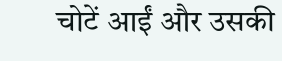चोटें आईं और उसकी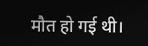मौत हो गई थी।